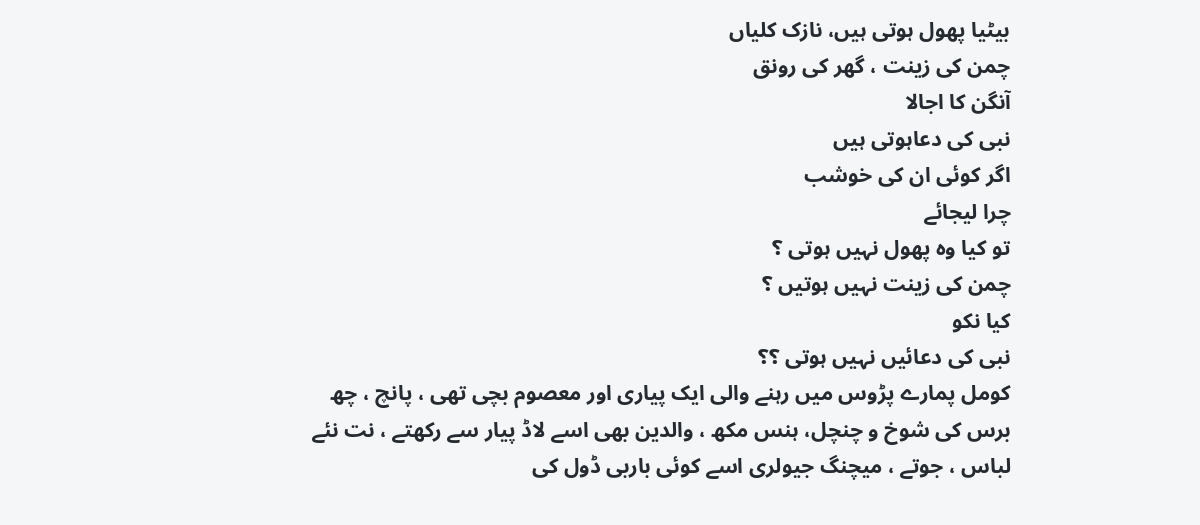بیٹیا پھول ہوتی ہیں، نازک کلیاں
چمن کی زینت ، گھر کی رونق
آنگن کا اجالا
نبی کی دعاہوتی ہیں
اگر کوئی ان کی خوشب
چرا لیجائے
تو کیا وہ پھول نہیں ہوتی ؟
چمن کی زینت نہیں ہوتیں ؟
کیا نکو
نبی کی دعائیں نہیں ہوتی ؟؟
کومل پمارے پڑوس میں رہنے والی ایک پیاری اور معصوم بچی تھی ، پانچ ، چھ
برس کی شوخ و چنچل، ہنس مکھ ، والدین بھی اسے لاڈ پیار سے رکھتے ، نت نئے
لباس ، جوتے ، میچنگ جیولری اسے کوئی باربی ڈول کی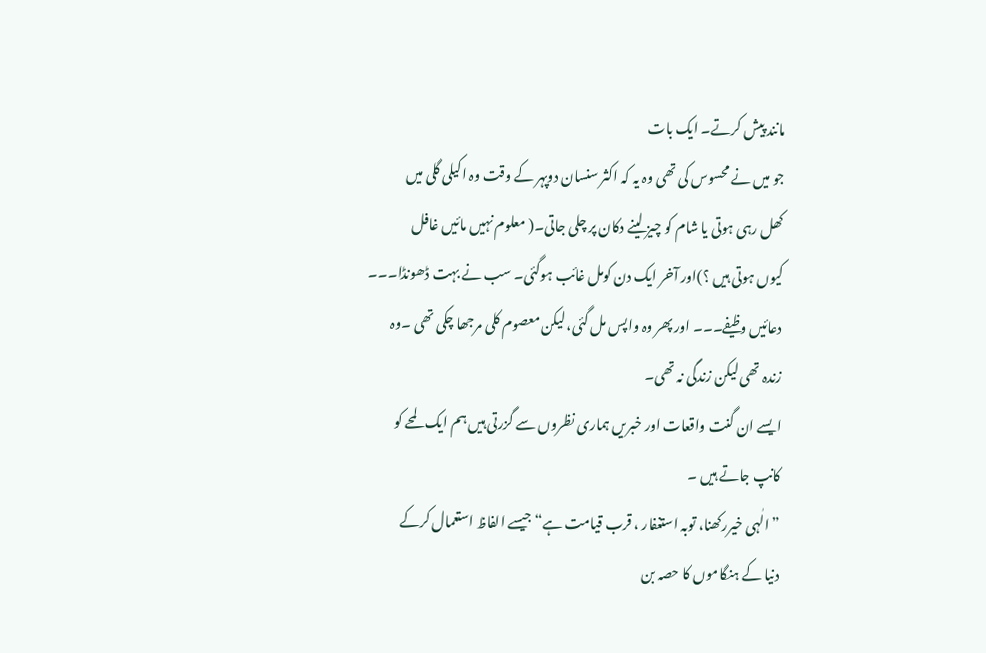مانند پیش کرتے۔ ایک بات
جو میں نے محسوس کی تھی وہ یہ کہ اکثر سنسان دوپہر کے وقت وہ اکیلی گلی میں
کھل رہی ہوتی یا شام کو چیز لینے دکان پر چلی جاتی۔( معلوم نہیں مائیں غافل
کیوں ہوتی ہیں ؟)اور آخر ایک دن کومل غائب ہوگئی۔ سب نے بہت ڈھونڈا۔۔۔
دعائیں وظیفے۔۔۔ اور پھر وہ واپس مل گئی، لیکن معصوم کلی مرجھا چکی تھی ۔وہ
زندہ تھی لیکن زندگی نہ تھی۔
ایسے ان گنت واقعات اور خبریں ہماری نظروں سے گزرتی ہیں ہم ایک لمحے کو
کانپ جاتے ہیں ۔
” الٰہی خیررکھنا، توبہ استغفار ، قرب قیامت ہے“ جیسے الفاظ استعمال کرکے
دنیا کے ہنگاموں کا حصہ بن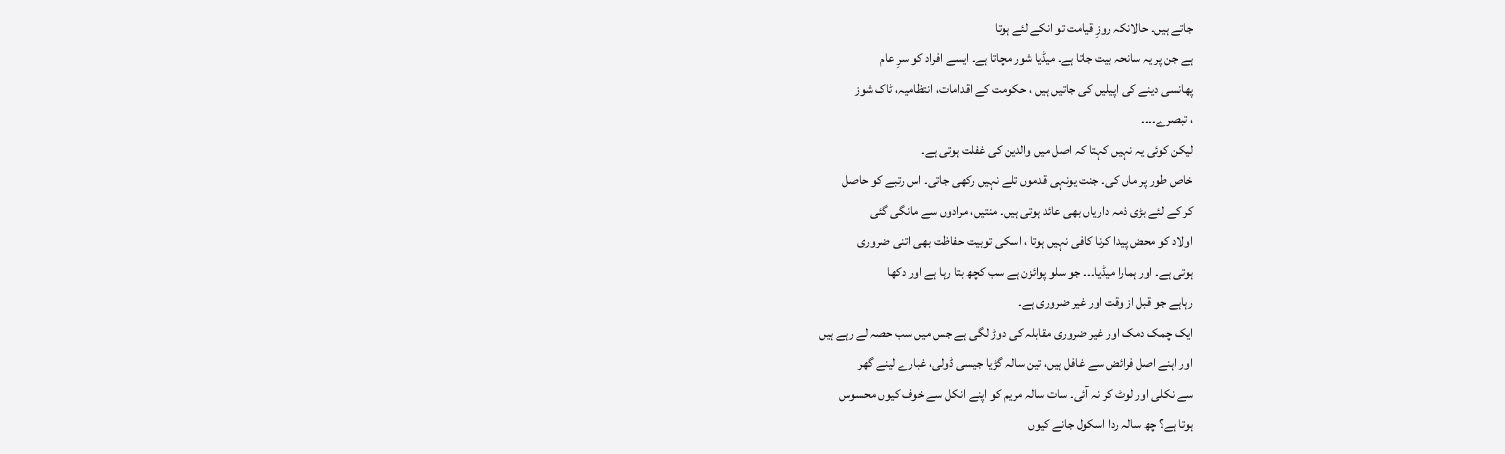جاتے ہیں۔ حالانکہ روزِ قیامت تو انکے لئے ہوتا
ہے جن پر یہ سانحہ بیت جاتا ہے۔ میڈیا شور مچاتا ہے۔ ایسے افراد کو سرِ عام
پھانسی دینے کی اپیلیں کی جاتیں ہیں ، حکومت کے اقدامات، انتظامیہ، ٹاک شوز
، تبصرے۔۔۔۔
لیکن کوئی یہ نہیں کہتا کہ اصل میں والدین کی غفلت ہوتی ہے۔
خاص طور پر ماں کی۔ جنت یونہی قدموں تلے نہیں رکھی جاتی۔ اس رتبے کو حاصل
کر کے لئے بڑی ذمہ داریاں بھی عائد ہوتی ہیں۔ منتیں، مرادوں سے مانگی گئی
اولاد کو محض پیدا کرنا کافی نہیں ہوتا ، اسکی توبیت حفاظت بھی اتنی ضروری
ہوتی ہے۔ اور ہمارا میڈیا۔۔۔ جو سلو پوائزن ہے سب کچھ بتا رہا ہے اور دکھا
رہاہے جو قبل از وقت اور غیر ضروری ہے۔
ایک چمک دمک اور غیر ضروری مقابلہ کی دوڑ لگی ہے جس میں سب حصہ لے رہے ہیں
اور اہنے اصل فرائض سے غافل ہیں، تین سالہ گڑیا جیسی ڈولی، غبارے لینے گھر
سے نکلی اور لوٹ کر نہ آئی۔ سات سالہ مریم کو اپنے انکل سے خوف کیوں محسوس
ہوتا ہے؟ چھ سالہ ردا اسکول جانے کیوں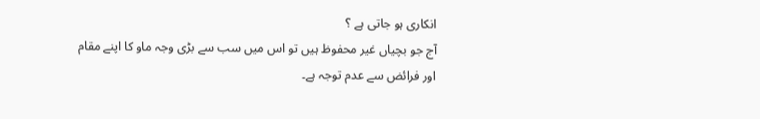انکاری ہو جاتی ہے ؟
آج جو بچیاں غیر محفوظ ہیں تو اس میں سب سے بڑی وجہ ماو کا اپنے مقام
اور فرائض سے عدم توجہ ہے۔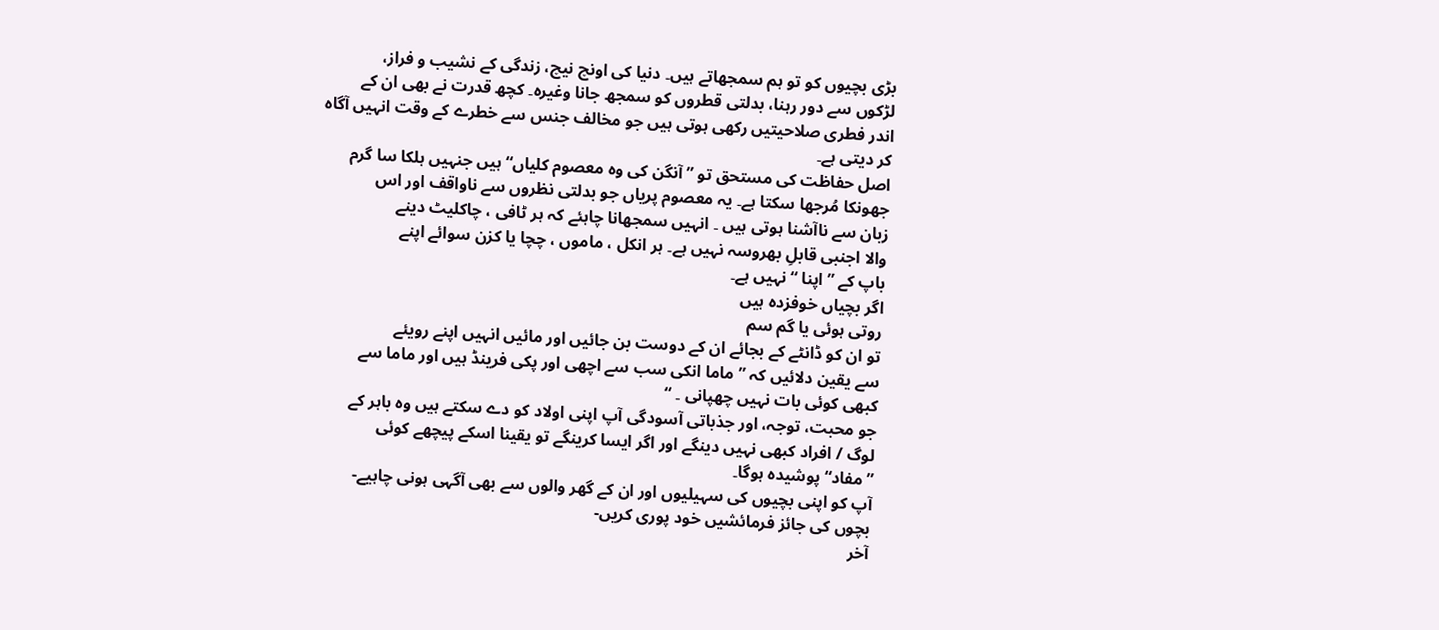بڑی بچیوں کو تو ہم سمجھاتے ہیں۔ دنیا کی اونچ نیچ، زندگی کے نشیب و فراز،
لڑکوں سے دور رہنا، بدلتی قطروں کو سمجھ جانا وغیرہ۔ کچھ قدرت نے بھی ان کے
اندر فطری صلاحیتیں رکھی ہوتی ہیں جو مخالف جنس سے خطرے کے وقت انہیں آگاہ
کر دیتی ہے۔
اصل حفاظت کی مستحق تو ” آنگن کی وہ معصوم کلیاں“ ہیں جنہیں ہلکا سا گرم
جھونکا مُرجھا سکتا ہے۔ یہ معصوم پریاں جو بدلتی نظروں سے ناواقف اور اس
زبان سے ناآشنا ہوتی ہیں ۔ انہیں سمجھانا چاہئے کہ ہر ٹافی ، چاکلیٹ دینے
والا اجنبی قابلِ بھروسہ نہیں ہے۔ ہر انکل ، ماموں ، چچا یا کزن سوائے اپنے
باپ کے ”اپنا “ نہیں ہے۔
اگر بچیاں خوفزدہ ہیں
روتی ہوئی یا گم سم
تو ان کو ڈانٹے کے بجائے ان کے دوست بن جائیں اور مائیں انہیں اپنے رویئے
سے یقین دلائیں کہ ” ماما انکی سب سے اچھی اور پکی فرینڈ ہیں اور ماما سے
کبھی کوئی بات نہیں چھپانی ۔ “
جو محبت، توجہ، اور جذباتی آسودگی آپ اپنی اولاد کو دے سکتے ہیں وہ باہر کے
لوگ / افراد کبھی نہیں دینگے اور اگر ایسا کرینگے تو یقینا اسکے پیچھے کوئی
”مفاد“ پوشیدہ ہوگا۔
آپ کو اپنی بچیوں کی سہیلیوں اور ان کے گھر والوں سے بھی آگہی ہونی چاہیے-
بچوں کی جائز فرمائشیں خود پوری کریں-
آخر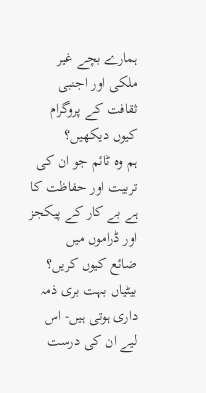ہمارے بچے غیر ملکی اور اجنبی ثقافت کے پروگرام کیوں دیکھیں؟
ہم وہ ٹائم جو ان کی تربیت اور حفاظت کا ہے بے کار کے پیکجز اور ڈراموں میں
ضائع کیوں کریں؟
بیٹیاں بہت بری ذمہ داری ہوتی ہیں- اس لیے ان کی درست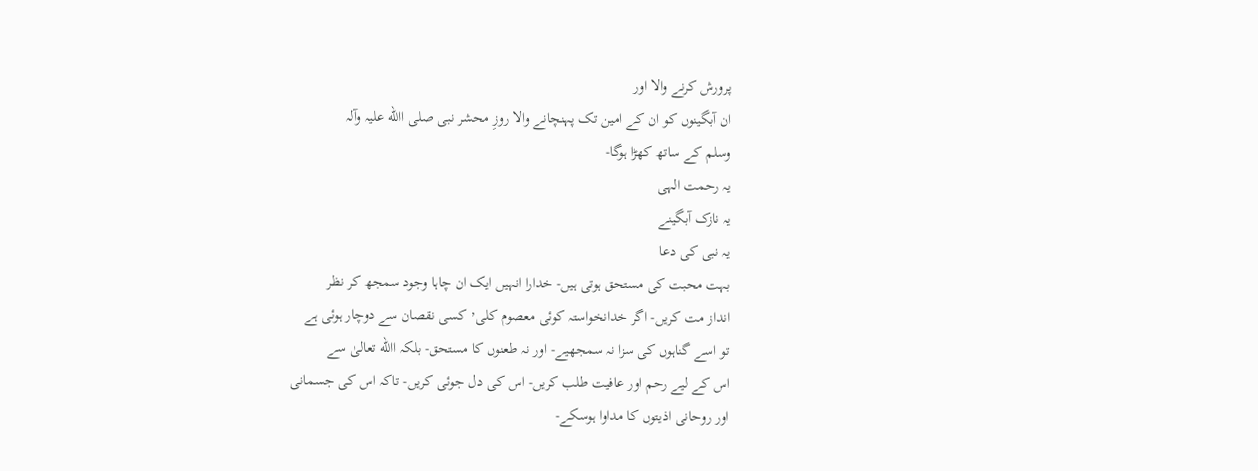پرورش کرنے والا اور
ان آبگینوں کو ان کے امین تک پہنچانے والا روزِ محشر نبی صلی االله علیہ وآلہ
وسلم کے ساتھ کھڑا ہوگا-
یہ رحمت الہی
یہ نازک آبگینے
یہ نبی کی دعا
بہت محبت کی مستحق ہوتی ہیں- خدارا انہیں ایک ان چاہا وجود سمجھ کر نظر
انداز مت کریں- اگر خدانخواستہ کوئی معصوم کلی٬ کسی نقصان سے دوچار ہوئی ہے
تو اسے گناہوں کی سزا نہ سمجھیے- اور نہ طعنوں کا مستحق- بلکہ االله تعالیٰ سے
اس کے لیے رحم اور عافیت طلب کریں- اس کی دل جوئی کریں- تاکہ اس کی جسمانی
اور روحانی اذیتوں کا مداوا ہوسکے-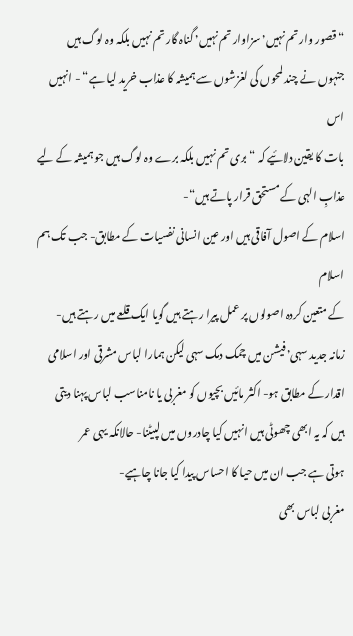“ قصور وار تم نہیں٬ سزاوار تم نہیں٬ گناہ گار تم نہیں بلکہ وہ لوگ ہیں
جنہوں نے چند لمحوں کی لغزشوں سے ہمیشہ کا عذاب خرید لیا ہے“ - انہیں اس
بات کا یقین دلائیے کہ “ بری تم نہیں بلکہ برے وہ لوگ ہیں جو ہمیشہ کے لیے
عذابِ الہی کے مستحق قرار پاتے ہیں“-
اسلام کے اصول آفاقی ہیں اور عین انسانی نفسیات کے مطابق- جب تک ہم اسلام
کے متعین کردہ اصولوں پر عمل پیرا رہتے ہیں گویا ایک قلعے میں رہتے ہیں-
زمانہ جدید سہی٬ فیشن میں چمک دمک سہی لیکن ہمارا لباس مشرقی اور اسلامی
اقدار کے مطابق ہو- اکثر مائیں بچیوں کو مغربی یا نامناسب لباس پہنا دیتی
ہیں کہ یہ ابھی چھوٹی ہیں انہیں کیا چادروں میں لپیٹنا- حالانکہ یہی عمر
ہوتی ہے جب ان میں حیا کا احساس پیدا کیا جانا چاہیے-
مغربی لباس بھی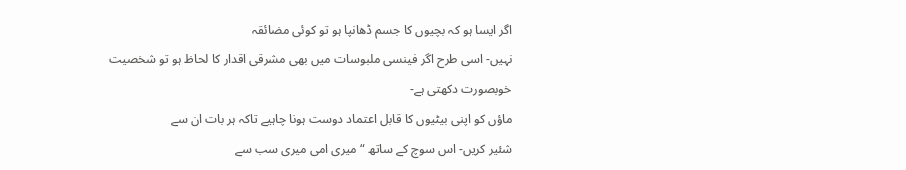اگر ایسا ہو کہ بچیوں کا جسم ڈھانپا ہو تو کوئی مضائقہ
نہیں- اسی طرح اگر فینسی ملبوسات میں بھی مشرقی اقدار کا لحاظ ہو تو شخصیت
خوبصورت دکھتی ہے-
ماؤں کو اپنی بیٹیوں کا قابل اعتماد دوست ہونا چاہیے تاکہ ہر بات ان سے
شئیر کریں- اس سوچ کے ساتھ “ میری امی میری سب سے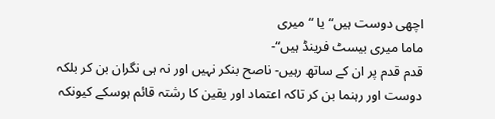اچھی دوست ہیں“ یا “ میری
ماما میری بیسٹ فرینڈ ہیں“-
قدم قدم پر ان کے ساتھ رہیں- ناصح بنکر نہیں اور نہ ہی نگران بن کر بلکہ
دوست اور رہنما بن کر تاکہ اعتماد اور یقین کا رشتہ قائم ہوسکے کیونکہ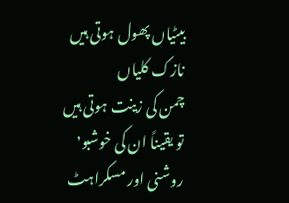بیٹیاں پھول ہوتی ہیں
نازک کلیاں
چمن کی زینت ہوتی ہیں
تو یقیناً ان کی خوشبو٬ روشنی اور مسکراہٹ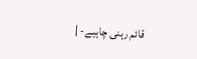قائم رہنی چاہیے- |